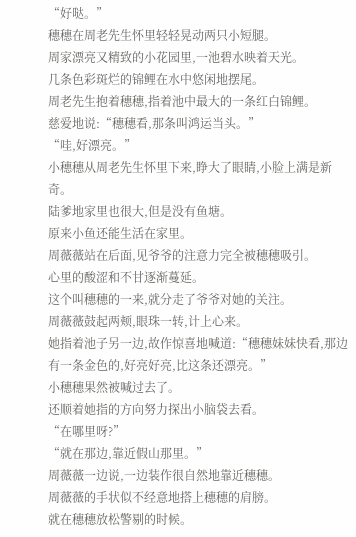“好哒。”
穗穗在周老先生怀里轻轻晃动两只小短腿。
周家漂亮又精致的小花园里,一池碧水映着天光。
几条色彩斑烂的锦鲤在水中悠闲地摆尾。
周老先生抱着穗穗,指着池中最大的一条红白锦鲤。
慈爱地说:“穗穗看,那条叫鸿运当头。”
“哇,好漂亮。”
小穗穗从周老先生怀里下来,睁大了眼睛,小脸上满是新奇。
陆爹地家里也很大,但是没有鱼塘。
原来小鱼还能生活在家里。
周薇薇站在后面,见爷爷的注意力完全被穗穗吸引。
心里的酸涩和不甘逐渐蔓延。
这个叫穗穗的一来,就分走了爷爷对她的关注。
周薇薇鼓起两颊,眼珠一转,计上心来。
她指着池子另一边,故作惊喜地喊道:“穗穗妹妹快看,那边有一条金色的,好亮好亮,比这条还漂亮。”
小穗穗果然被喊过去了。
还顺着她指的方向努力探出小脑袋去看。
“在哪里呀?”
“就在那边,靠近假山那里。”
周薇薇一边说,一边装作很自然地靠近穗穗。
周薇薇的手状似不经意地搭上穗穗的肩膀。
就在穗穗放松警剔的时候。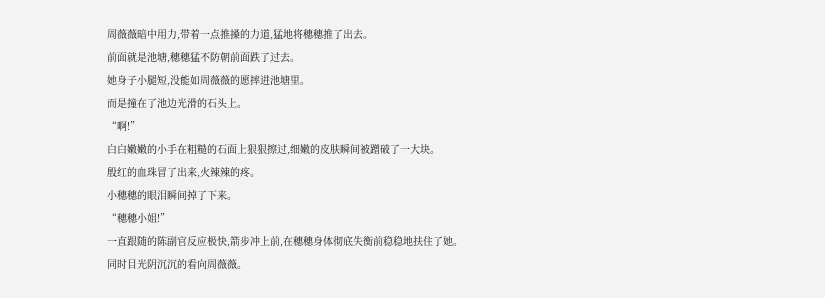周薇薇暗中用力,带着一点推搡的力道,猛地将穗穗推了出去。
前面就是池塘,穗穗猛不防朝前面跌了过去。
她身子小腿短,没能如周薇薇的愿摔进池塘里。
而是撞在了池边光滑的石头上。
“啊!”
白白嫩嫩的小手在粗糙的石面上狠狠擦过,细嫩的皮肤瞬间被蹭破了一大块。
殷红的血珠冒了出来,火辣辣的疼。
小穗穗的眼泪瞬间掉了下来。
“穗穗小姐!”
一直跟随的陈副官反应极快,箭步冲上前,在穗穗身体彻底失衡前稳稳地扶住了她。
同时目光阴沉沉的看向周薇薇。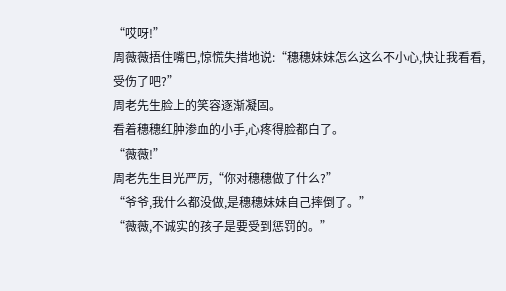“哎呀!”
周薇薇捂住嘴巴,惊慌失措地说:“穗穗妹妹怎么这么不小心,快让我看看,受伤了吧?”
周老先生脸上的笑容逐渐凝固。
看着穗穗红肿渗血的小手,心疼得脸都白了。
“薇薇!”
周老先生目光严厉,“你对穗穗做了什么?”
“爷爷,我什么都没做,是穗穗妹妹自己摔倒了。”
“薇薇,不诚实的孩子是要受到惩罚的。”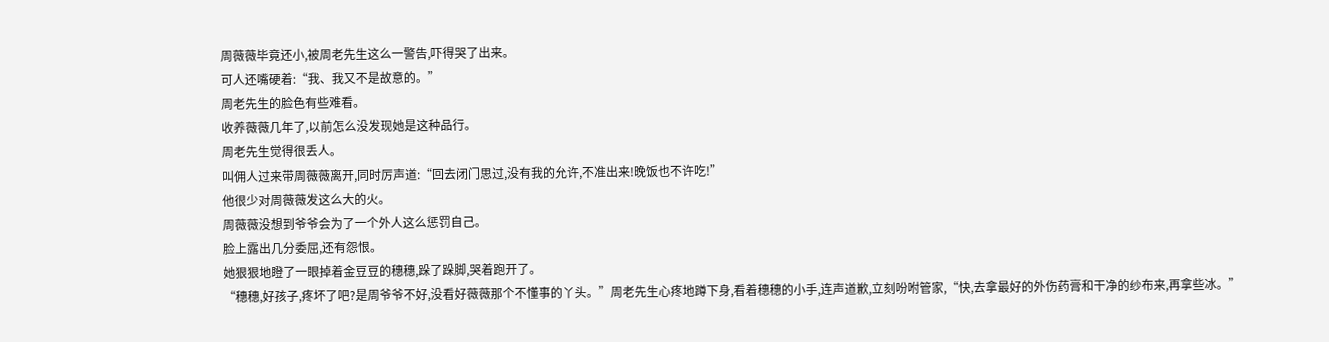周薇薇毕竟还小,被周老先生这么一警告,吓得哭了出来。
可人还嘴硬着:“我、我又不是故意的。”
周老先生的脸色有些难看。
收养薇薇几年了,以前怎么没发现她是这种品行。
周老先生觉得很丢人。
叫佣人过来带周薇薇离开,同时厉声道:“回去闭门思过,没有我的允许,不准出来!晚饭也不许吃!”
他很少对周薇薇发这么大的火。
周薇薇没想到爷爷会为了一个外人这么惩罚自己。
脸上露出几分委屈,还有怨恨。
她狠狠地瞪了一眼掉着金豆豆的穗穗,跺了跺脚,哭着跑开了。
“穗穗,好孩子,疼坏了吧?是周爷爷不好,没看好薇薇那个不懂事的丫头。”周老先生心疼地蹲下身,看着穗穗的小手,连声道歉,立刻吩咐管家,“快,去拿最好的外伤药膏和干净的纱布来,再拿些冰。”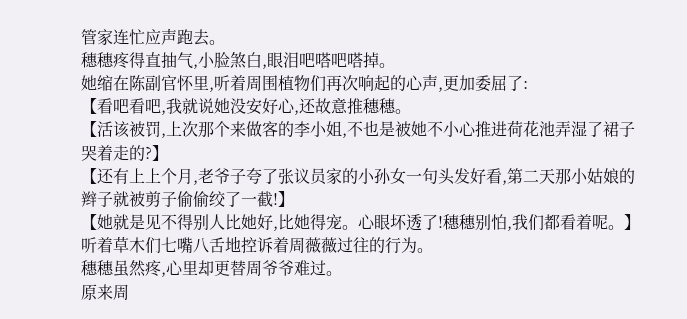管家连忙应声跑去。
穗穗疼得直抽气,小脸煞白,眼泪吧嗒吧嗒掉。
她缩在陈副官怀里,听着周围植物们再次响起的心声,更加委屈了:
【看吧看吧,我就说她没安好心,还故意推穗穗。
【活该被罚,上次那个来做客的李小姐,不也是被她不小心推进荷花池弄湿了裙子哭着走的?】
【还有上上个月,老爷子夸了张议员家的小孙女一句头发好看,第二天那小姑娘的辫子就被剪子偷偷绞了一截!】
【她就是见不得别人比她好,比她得宠。心眼坏透了!穗穗别怕,我们都看着呢。】
听着草木们七嘴八舌地控诉着周薇薇过往的行为。
穗穗虽然疼,心里却更替周爷爷难过。
原来周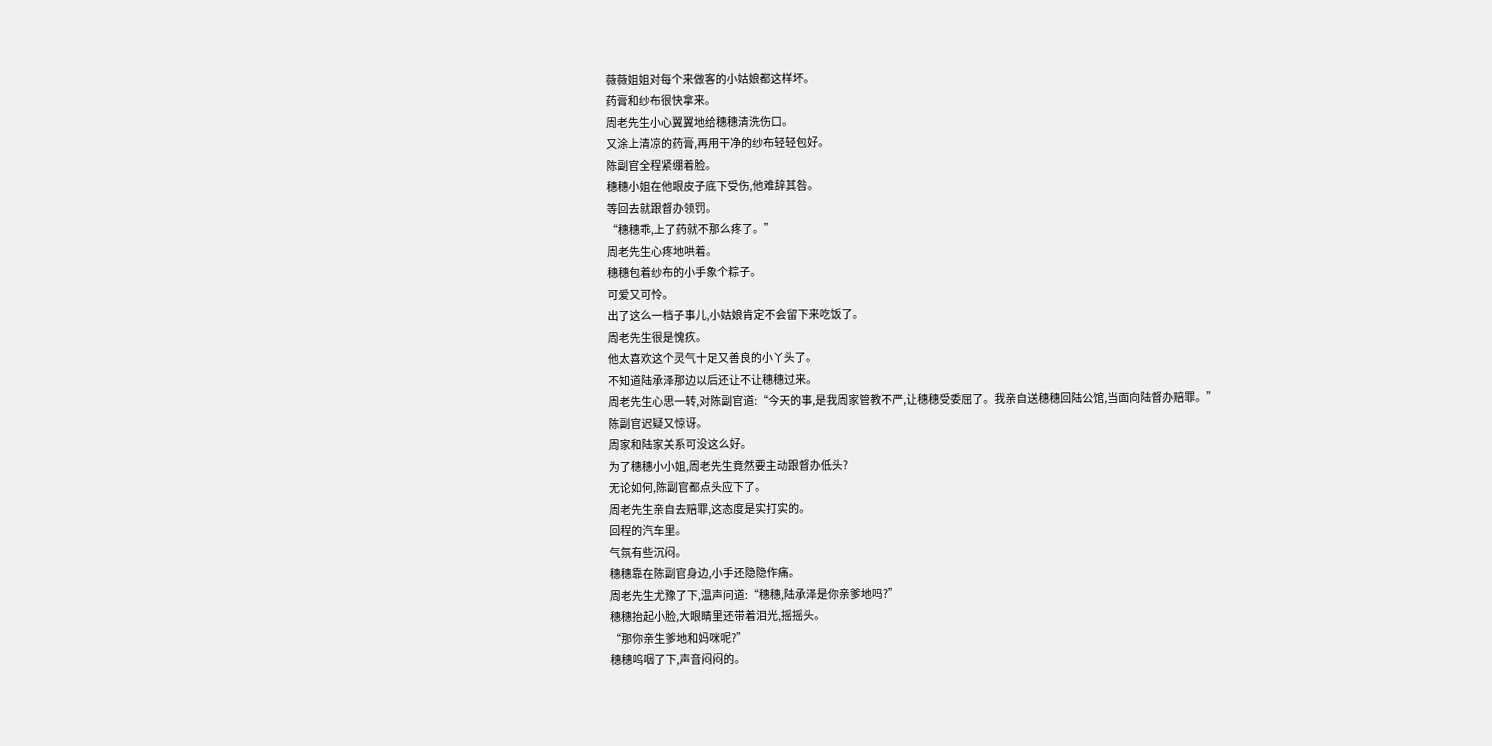薇薇姐姐对每个来做客的小姑娘都这样坏。
药膏和纱布很快拿来。
周老先生小心翼翼地给穗穗清洗伤口。
又涂上清凉的药膏,再用干净的纱布轻轻包好。
陈副官全程紧绷着脸。
穗穗小姐在他眼皮子底下受伤,他难辞其咎。
等回去就跟督办领罚。
“穗穗乖,上了药就不那么疼了。”
周老先生心疼地哄着。
穗穗包着纱布的小手象个粽子。
可爱又可怜。
出了这么一档子事儿,小姑娘肯定不会留下来吃饭了。
周老先生很是愧疚。
他太喜欢这个灵气十足又善良的小丫头了。
不知道陆承泽那边以后还让不让穗穗过来。
周老先生心思一转,对陈副官道:“今天的事,是我周家管教不严,让穗穗受委屈了。我亲自送穗穗回陆公馆,当面向陆督办赔罪。”
陈副官迟疑又惊讶。
周家和陆家关系可没这么好。
为了穗穗小小姐,周老先生竟然要主动跟督办低头?
无论如何,陈副官都点头应下了。
周老先生亲自去赔罪,这态度是实打实的。
回程的汽车里。
气氛有些沉闷。
穗穗靠在陈副官身边,小手还隐隐作痛。
周老先生尤豫了下,温声问道:“穗穗,陆承泽是你亲爹地吗?”
穗穗抬起小脸,大眼睛里还带着泪光,摇摇头。
“那你亲生爹地和妈咪呢?”
穗穗呜咽了下,声音闷闷的。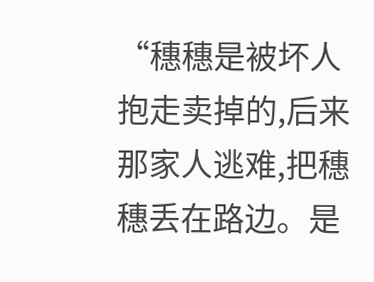“穗穗是被坏人抱走卖掉的,后来那家人逃难,把穗穗丢在路边。是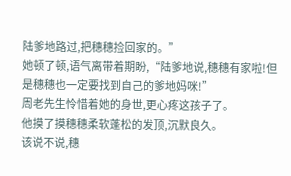陆爹地路过,把穗穗捡回家的。”
她顿了顿,语气离带着期盼,“陆爹地说,穗穗有家啦!但是穗穗也一定要找到自己的爹地妈咪!”
周老先生怜惜着她的身世,更心疼这孩子了。
他摸了摸穗穗柔软蓬松的发顶,沉默良久。
该说不说,穗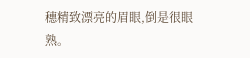穗精致漂亮的眉眼,倒是很眼熟。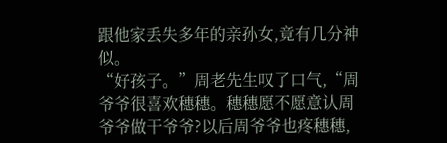跟他家丢失多年的亲孙女,竟有几分神似。
“好孩子。”周老先生叹了口气,“周爷爷很喜欢穗穗。穗穗愿不愿意认周爷爷做干爷爷?以后周爷爷也疼穗穗,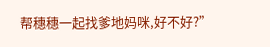帮穗穗一起找爹地妈咪,好不好?”